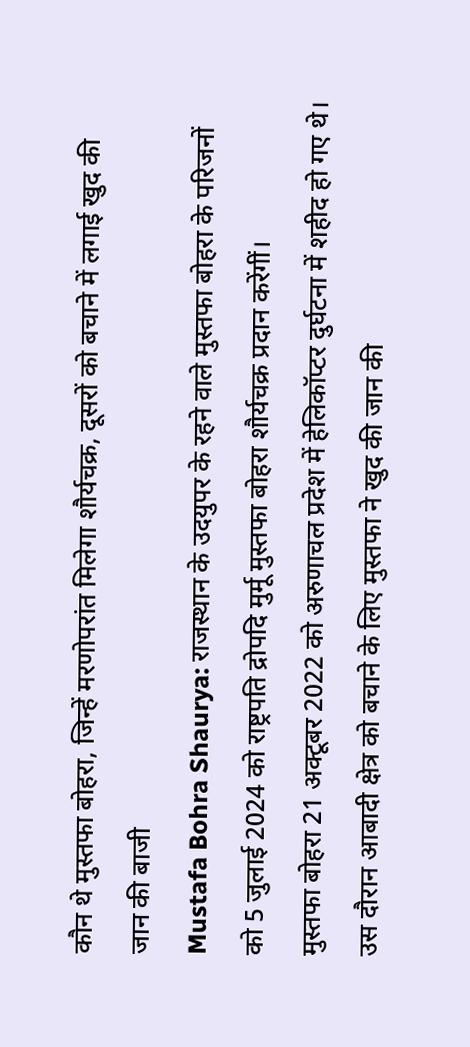कौन थे मुस्तफा बोहरा, जिन्हें मरणोपरांत मिलेगा शौर्यचक्र, दूसरों को बचाने में लगाई खुद की जान की बाजी
Mustafa Bohra Shaurya: राजस्थान के उदयुपर के रहने वाले मुस्तफा बोहरा के परिजनों को 5 जुलाई 2024 को राष्ट्रपति द्रोपदि मुर्मू मुस्तफा बोहरा शौर्यचक्र प्रदान करेंगीं।
मुस्तफा बोहरा 21 अक्टूबर 2022 को अरुणाचल प्रदेश में हेलिकॉप्टर दुर्घटना में शहीद हो गए थे। उस दौरान आबादी क्षेत्र को बचाने के लिए मुस्तफा ने खुद की जान की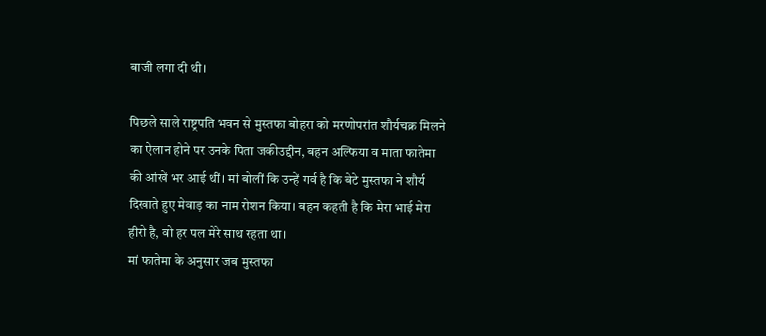बाजी लगा दी थी।

पिछले साले राष्ट्रपति भवन से मुस्तफा बोहरा को मरणोपरांत शौर्यचक्र मिलने का ऐलान होने पर उनके पिता जकीउद्दीन, बहन अल्फिया व माता फातेमा की आंखें भर आई थीं। मां बोलीं कि उन्हें गर्व है कि बेटे मुस्तफा ने शौर्य दिखाते हुए मेवाड़ का नाम रोशन किया। बहन कहती है कि मेरा भाई मेरा हीरो है, वो हर पल मेरे साथ रहता था।
मां फातेमा के अनुसार जब मुस्तफा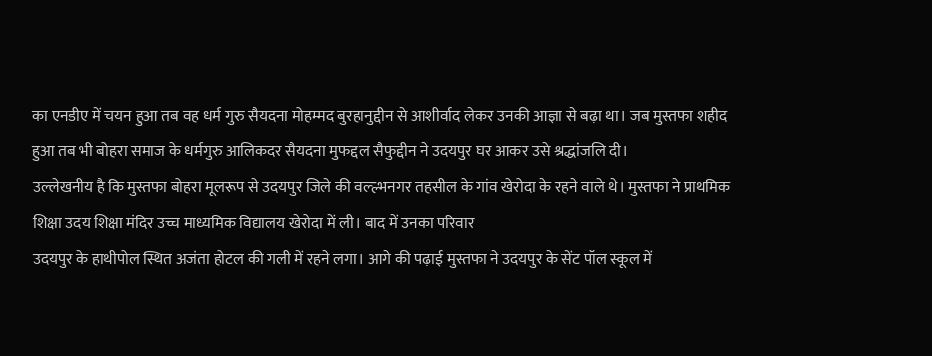का एनडीए में चयन हुआ तब वह धर्म गुरु सैयदना मोहम्मद बुरहानुद्दीन से आशीर्वाद लेकर उनकी आज्ञा से बढ़ा था। जब मुस्तफा शहीद हुआ तब भी बोहरा समाज के धर्मगुरु आलिकदर सैयदना मुफद्दल सैफुद्दीन ने उदयपुर घर आकर उसे श्रद्धांजलि दी।
उल्लेखनीय है कि मुस्तफा बोहरा मूलरूप से उदयपुर जिले की वल्ल्भनगर तहसील के गांव खेरोदा के रहने वाले थे। मुस्तफा ने प्राथमिक शिक्षा उदय शिक्षा मंदिर उच्च माध्यमिक विद्यालय खेरोदा में ली। बाद में उनका परिवार
उदयपुर के हाथीपोल स्थित अजंता होटल की गली में रहने लगा। आगे की पढ़ाई मुस्तफा ने उदयपुर के सेंट पॉल स्कूल में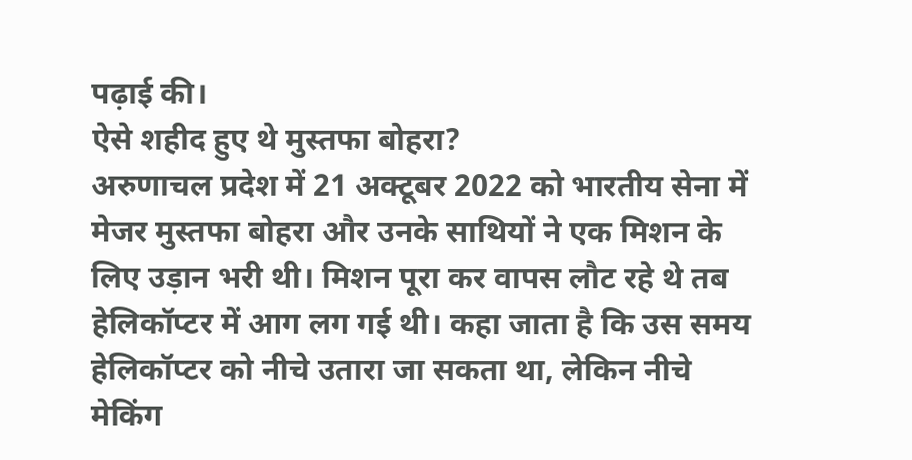पढ़ाई की।
ऐसे शहीद हुए थे मुस्तफा बोहरा?
अरुणाचल प्रदेश में 21 अक्टूबर 2022 को भारतीय सेना में मेजर मुस्तफा बोहरा और उनके साथियों ने एक मिशन के लिए उड़ान भरी थी। मिशन पूरा कर वापस लौट रहे थे तब हेलिकॉप्टर में आग लग गई थी। कहा जाता है कि उस समय हेलिकॉप्टर को नीचे उतारा जा सकता था, लेकिन नीचे मेकिंग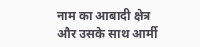नाम का आबादी क्षेत्र और उसके साथ आर्मी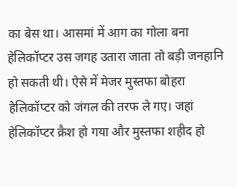का बेस था। आसमां में आग का गोला बना हेलिकॉप्टर उस जगह उतारा जाता तो बड़ी जनहानि हो सकती थी। ऐसे में मेजर मुस्तफा बोहरा हेलिकॉप्टर को जंगल की तरफ ले गए। जहां हेलिकॉप्टर क्रैश हो गया और मुस्तफा शहीद हो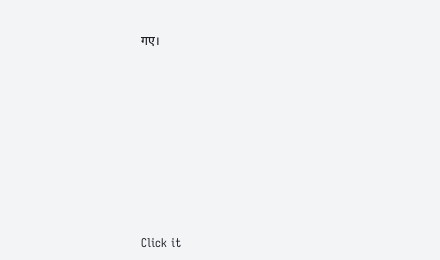गए।












Click it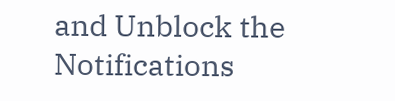and Unblock the Notifications